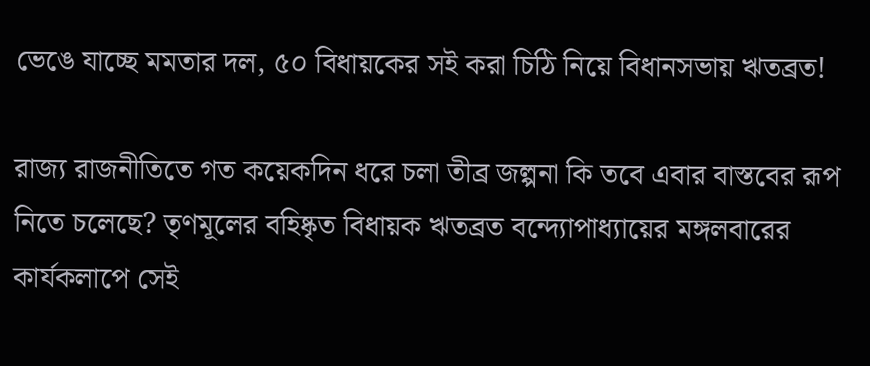ভেঙে যাচ্ছে মমতার দল, ৫০ বিধায়কের সই করা চিঠি নিয়ে বিধানসভায় ঋতব্রত!

রাজ্য রাজনীতিতে গত কয়েকদিন ধরে চলা তীব্র জল্পনা কি তবে এবার বাস্তবের রূপ নিতে চলেছে? তৃণমূলের বহিষ্কৃত বিধায়ক ঋতব্রত বন্দ্যোপাধ্যায়ের মঙ্গলবারের কার্যকলাপে সেই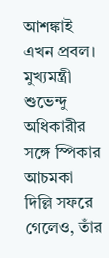আশঙ্কাই এখন প্রবল। মুখ্যমন্ত্রী শুভেন্দু অধিকারীর সঙ্গে স্পিকার আচমকা দিল্লি সফরে গেলেও, তাঁর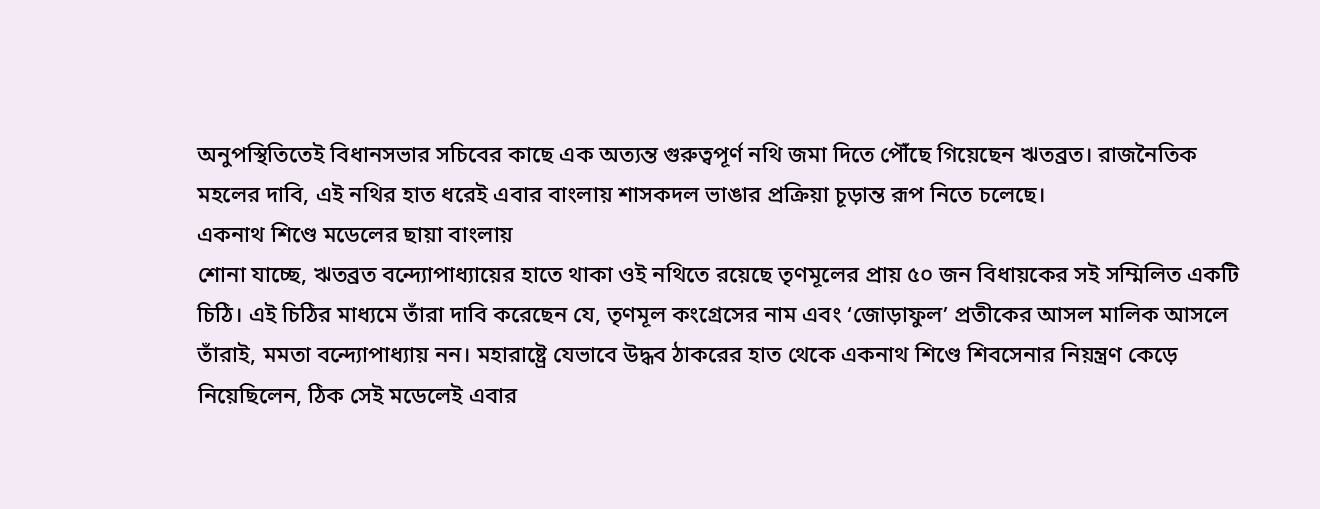অনুপস্থিতিতেই বিধানসভার সচিবের কাছে এক অত্যন্ত গুরুত্বপূর্ণ নথি জমা দিতে পৌঁছে গিয়েছেন ঋতব্রত। রাজনৈতিক মহলের দাবি, এই নথির হাত ধরেই এবার বাংলায় শাসকদল ভাঙার প্রক্রিয়া চূড়ান্ত রূপ নিতে চলেছে।
একনাথ শিণ্ডে মডেলের ছায়া বাংলায়
শোনা যাচ্ছে, ঋতব্রত বন্দ্যোপাধ্যায়ের হাতে থাকা ওই নথিতে রয়েছে তৃণমূলের প্রায় ৫০ জন বিধায়কের সই সম্মিলিত একটি চিঠি। এই চিঠির মাধ্যমে তাঁরা দাবি করেছেন যে, তৃণমূল কংগ্রেসের নাম এবং ‘জোড়াফুল’ প্রতীকের আসল মালিক আসলে তাঁরাই, মমতা বন্দ্যোপাধ্যায় নন। মহারাষ্ট্রে যেভাবে উদ্ধব ঠাকরের হাত থেকে একনাথ শিণ্ডে শিবসেনার নিয়ন্ত্রণ কেড়ে নিয়েছিলেন, ঠিক সেই মডেলেই এবার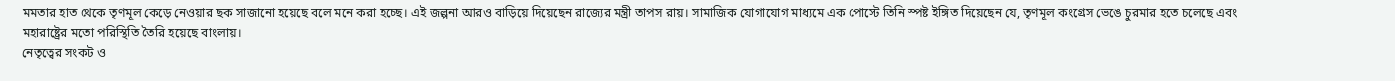মমতার হাত থেকে তৃণমূল কেড়ে নেওয়ার ছক সাজানো হয়েছে বলে মনে করা হচ্ছে। এই জল্পনা আরও বাড়িয়ে দিয়েছেন রাজ্যের মন্ত্রী তাপস রায়। সামাজিক যোগাযোগ মাধ্যমে এক পোস্টে তিনি স্পষ্ট ইঙ্গিত দিয়েছেন যে, তৃণমূল কংগ্রেস ভেঙে চুরমার হতে চলেছে এবং মহারাষ্ট্রের মতো পরিস্থিতি তৈরি হয়েছে বাংলায়।
নেতৃত্বের সংকট ও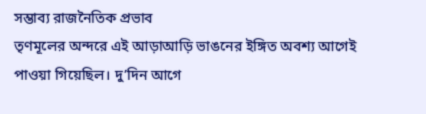সম্ভাব্য রাজনৈতিক প্রভাব
তৃণমূলের অন্দরে এই আড়াআড়ি ভাঙনের ইঙ্গিত অবশ্য আগেই পাওয়া গিয়েছিল। দু’দিন আগে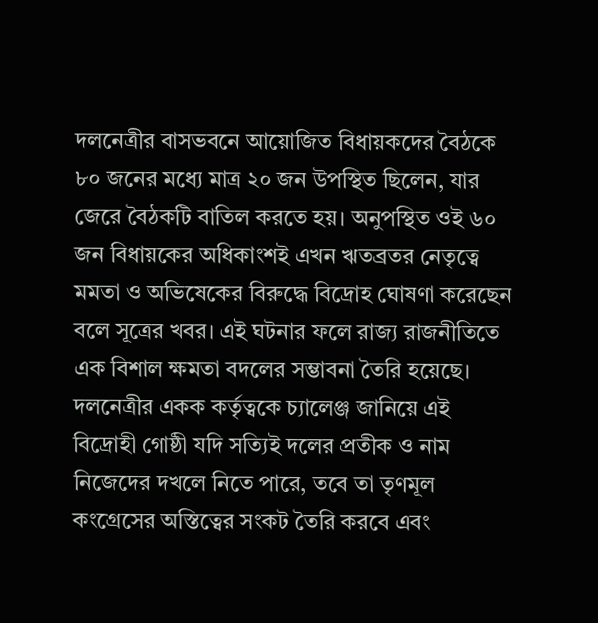দলনেত্রীর বাসভবনে আয়োজিত বিধায়কদের বৈঠকে ৮০ জনের মধ্যে মাত্র ২০ জন উপস্থিত ছিলেন, যার জেরে বৈঠকটি বাতিল করতে হয়। অনুপস্থিত ওই ৬০ জন বিধায়কের অধিকাংশই এখন ঋতব্রতর নেতৃত্বে মমতা ও অভিষেকের বিরুদ্ধে বিদ্রোহ ঘোষণা করেছেন বলে সূত্রের খবর। এই ঘটনার ফলে রাজ্য রাজনীতিতে এক বিশাল ক্ষমতা বদলের সম্ভাবনা তৈরি হয়েছে। দলনেত্রীর একক কর্তৃত্বকে চ্যালেঞ্জ জানিয়ে এই বিদ্রোহী গোষ্ঠী যদি সত্যিই দলের প্রতীক ও নাম নিজেদের দখলে নিতে পারে, তবে তা তৃণমূল কংগ্রেসের অস্তিত্বের সংকট তৈরি করবে এবং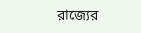রাজ্যের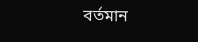বর্তমান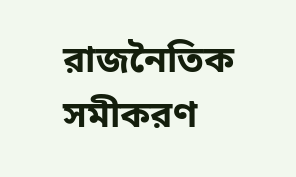রাজনৈতিক সমীকরণ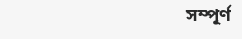সম্পূর্ণ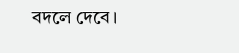বদলে দেবে।